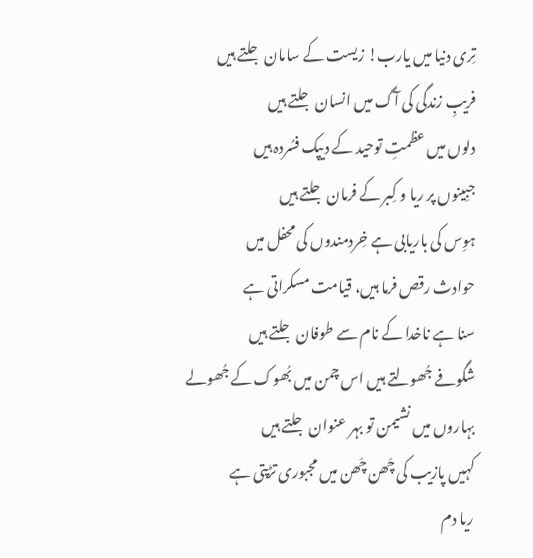تِری دنیا میں یارب! زیست کے سامان جلتے ہیں
فریبِ زندگی کی آگ میں انسان جلتے ہیں
دلوں میں عظمتِ توحید کے دیپک فسُردہ ہیں
جبِینوں پر ریا و کِبر کے فرمان جلتے ہیں
ہوِس کی باریابی ہے خِردمندوں کی محفل میں
حوادث رقص فرما ہیں، قیامت مسکراتی ہے
سنا ہے ناخدا کے نام سے طوفان جلتے ہیں
شگوفے جُھولتے ہیں اس چمن میں بُھوک کے جُھولے
بہاروں میں نشیمن تو بہر عنوان جلتے ہیں
کہیں پازیب کی چَھن چَھن میں مجبوری تڑپتی ہے
ریا دم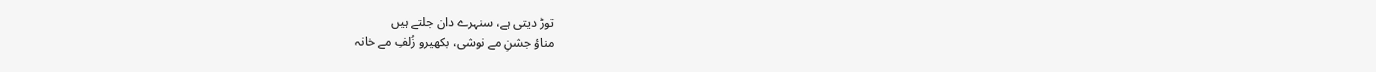توڑ دیتی ہے، سنہرے دان جلتے ہیں
مناؤ جشنِ مے نوشی، بکھیرو زُلفِ مے خانہ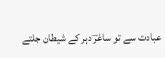عبادت سے تو ساغرؔ دہر کے شیطان جلتے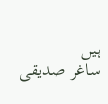ہیں
ساغر صدیقی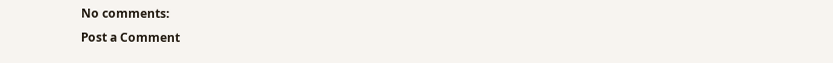No comments:
Post a Comment